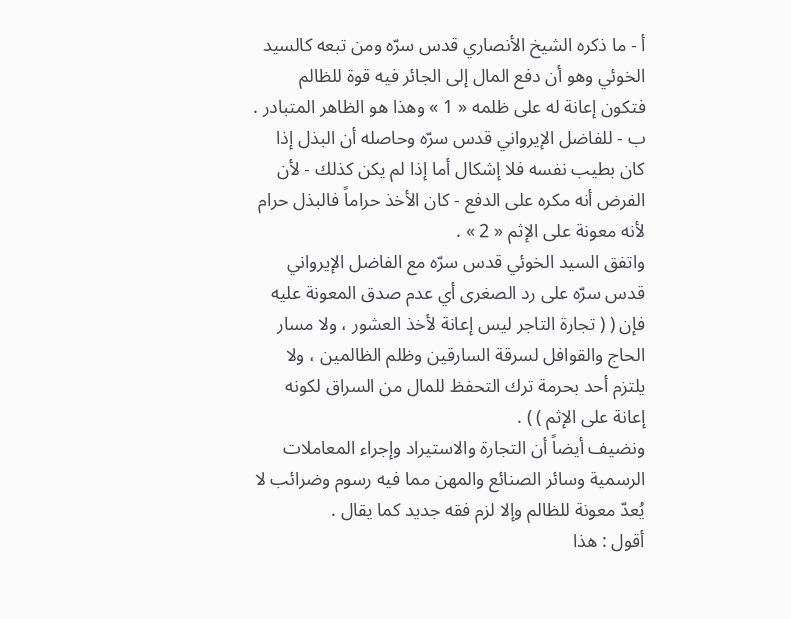أ - ما ذكره الشيخ الأنصاري قدس سرّه ومن تبعه كالسيد الخوئي وهو أن دفع المال إلى الجائر فيه قوة للظالم فتكون إعانة له على ظلمه « 1 » وهذا هو الظاهر المتبادر .
ب - للفاضل الإيرواني قدس سرّه وحاصله أن البذل إذا كان بطيب نفسه فلا إشكال أما إذا لم يكن كذلك - لأن الفرض أنه مكره على الدفع - كان الأخذ حراماً فالبذل حرام لأنه معونة على الإثم « 2 » .
واتفق السيد الخوئي قدس سرّه مع الفاضل الإيرواني قدس سرّه على رد الصغرى أي عدم صدق المعونة عليه فإن ( ( تجارة التاجر ليس إعانة لأخذ العشور ، ولا مسار الحاج والقوافل لسرقة السارقين وظلم الظالمين ، ولا يلتزم أحد بحرمة ترك التحفظ للمال من السراق لكونه إعانة على الإثم ) ) .
ونضيف أيضاً أن التجارة والاستيراد وإجراء المعاملات الرسمية وسائر الصنائع والمهن مما فيه رسوم وضرائب لا يُعدّ معونة للظالم وإلا لزم فقه جديد كما يقال .
أقول : هذا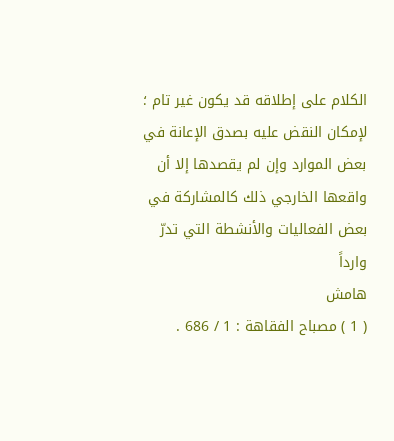الكلام على إطلاقه قد يكون غير تام ؛ لإمكان النقض عليه بصدق الإعانة في بعض الموارد وإن لم يقصدها إلا أن واقعها الخارجي ذلك كالمشاركة في بعض الفعاليات والأنشطة التي تدرّ وارداً
هامش
( 1 ) مصباح الفقاهة : 1 / 686 .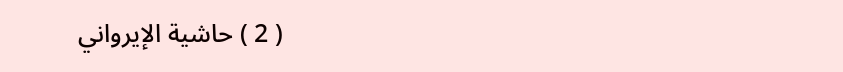( 2 ) حاشية الإيرواني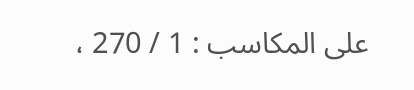على المكاسب : 1 / 270 ،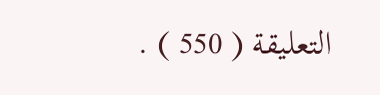التعليقة ( 550 ) .